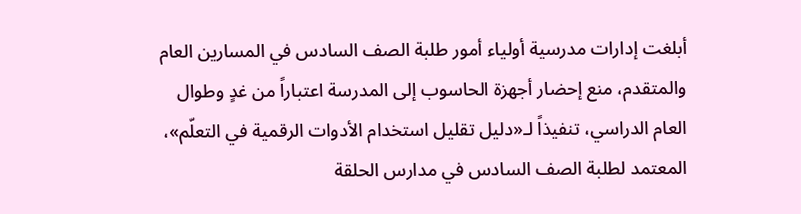أبلغت إدارات مدرسية أولياء أمور طلبة الصف السادس في المسارين العام والمتقدم، منع إحضار أجهزة الحاسوب إلى المدرسة اعتباراً من غدٍ وطوال العام الدراسي، تنفيذاً لـ«دليل تقليل استخدام الأدوات الرقمية في التعلّم»، المعتمد لطلبة الصف السادس في مدارس الحلقة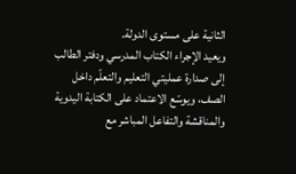الثانية على مستوى الدولة.
ويعيد الإجراء الكتاب المدرسي ودفتر الطالب إلى صدارة عمليتي التعليم والتعلّم داخل الصف، ويوسّع الاعتماد على الكتابة اليدوية والمناقشة والتفاعل المباشر مع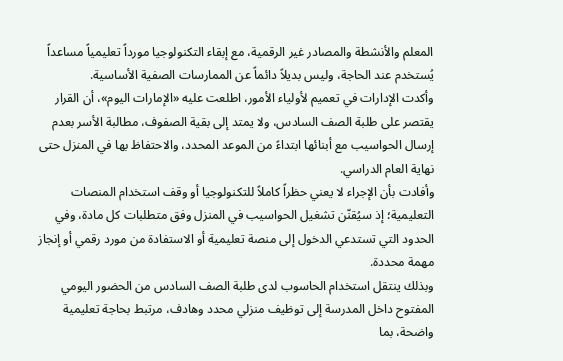المعلم والأنشطة والمصادر غير الرقمية، مع إبقاء التكنولوجيا مورداً تعليمياً مساعداً يُستخدم عند الحاجة، وليس بديلاً دائماً عن الممارسات الصفية الأساسية.
وأكدت الإدارات في تعميم لأولياء الأمور، اطلعت عليه «الإمارات اليوم»، أن القرار يقتصر على طلبة الصف السادس، ولا يمتد إلى بقية الصفوف، مطالبة الأسر بعدم إرسال الحواسيب مع أبنائها ابتداءً من الموعد المحدد، والاحتفاظ بها في المنزل حتى نهاية العام الدراسي.
وأفادت بأن الإجراء لا يعني حظراً كاملاً للتكنولوجيا أو وقف استخدام المنصات التعليمية؛ إذ سيُقنّن تشغيل الحواسيب في المنزل وفق متطلبات كل مادة، وفي الحدود التي تستدعي الدخول إلى منصة تعليمية أو الاستفادة من مورد رقمي أو إنجاز مهمة محددة.
وبذلك ينتقل استخدام الحاسوب لدى طلبة الصف السادس من الحضور اليومي المفتوح داخل المدرسة إلى توظيف منزلي محدد وهادف، مرتبط بحاجة تعليمية واضحة، بما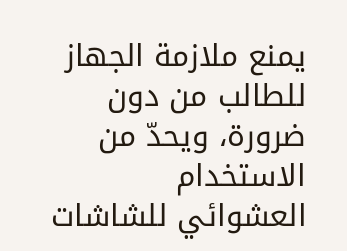يمنع ملازمة الجهاز للطالب من دون ضرورة، ويحدّ من الاستخدام العشوائي للشاشات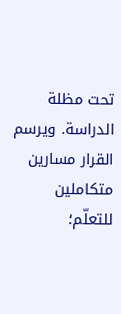تحت مظلة الدراسة. ويرسم القرار مسارين متكاملين للتعلّم؛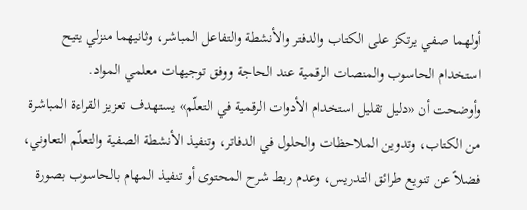أولهما صفي يرتكز على الكتاب والدفتر والأنشطة والتفاعل المباشر، وثانيهما منزلي يتيح استخدام الحاسوب والمنصات الرقمية عند الحاجة ووفق توجيهات معلمي المواد.
وأوضحت أن «دليل تقليل استخدام الأدوات الرقمية في التعلّم» يستهدف تعزيز القراءة المباشرة من الكتاب، وتدوين الملاحظات والحلول في الدفاتر، وتنفيذ الأنشطة الصفية والتعلّم التعاوني، فضلاً عن تنويع طرائق التدريس، وعدم ربط شرح المحتوى أو تنفيذ المهام بالحاسوب بصورة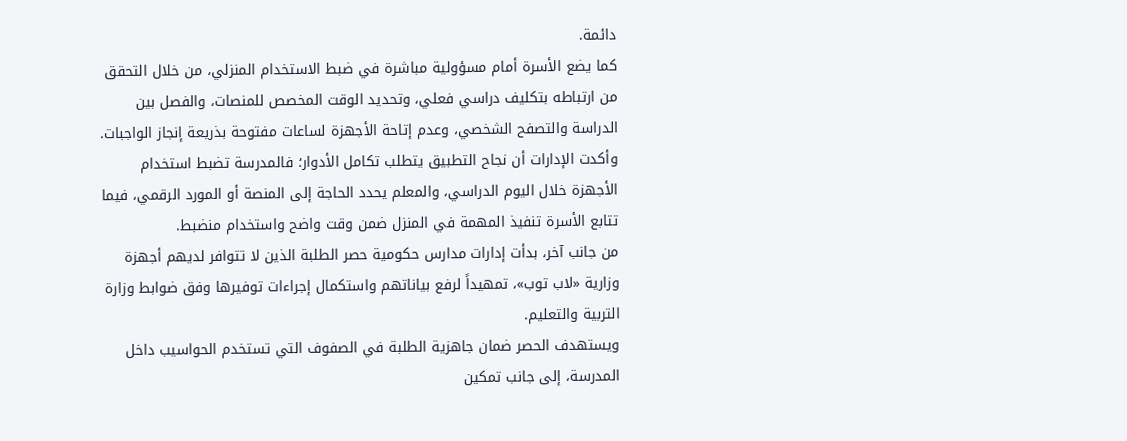دائمة.
كما يضع الأسرة أمام مسؤولية مباشرة في ضبط الاستخدام المنزلي، من خلال التحقق من ارتباطه بتكليف دراسي فعلي، وتحديد الوقت المخصص للمنصات، والفصل بين الدراسة والتصفح الشخصي، وعدم إتاحة الأجهزة لساعات مفتوحة بذريعة إنجاز الواجبات.
وأكدت الإدارات أن نجاح التطبيق يتطلب تكامل الأدوار؛ فالمدرسة تضبط استخدام الأجهزة خلال اليوم الدراسي، والمعلم يحدد الحاجة إلى المنصة أو المورد الرقمي، فيما تتابع الأسرة تنفيذ المهمة في المنزل ضمن وقت واضح واستخدام منضبط.
من جانب آخر، بدأت إدارات مدارس حكومية حصر الطلبة الذين لا تتوافر لديهم أجهزة وزارية «لاب توب»، تمهيداً لرفع بياناتهم واستكمال إجراءات توفيرها وفق ضوابط وزارة التربية والتعليم.
ويستهدف الحصر ضمان جاهزية الطلبة في الصفوف التي تستخدم الحواسيب داخل المدرسة، إلى جانب تمكين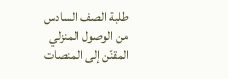طلبة الصف السادس من الوصول المنزلي المقنّن إلى المنصات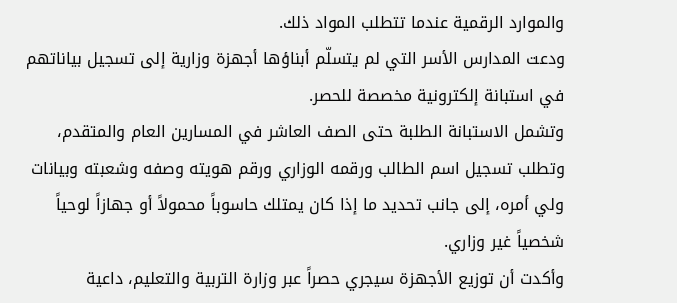والموارد الرقمية عندما تتطلب المواد ذلك.
ودعت المدارس الأسر التي لم يتسلّم أبناؤها أجهزة وزارية إلى تسجيل بياناتهم في استبانة إلكترونية مخصصة للحصر.
وتشمل الاستبانة الطلبة حتى الصف العاشر في المسارين العام والمتقدم، وتطلب تسجيل اسم الطالب ورقمه الوزاري ورقم هويته وصفه وشعبته وبيانات ولي أمره، إلى جانب تحديد ما إذا كان يمتلك حاسوباً محمولاً أو جهازاً لوحياً شخصياً غير وزاري.
وأكدت أن توزيع الأجهزة سيجري حصراً عبر وزارة التربية والتعليم، داعية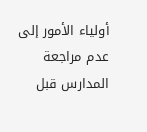أولياء الأمور إلى عدم مراجعة المدارس قبل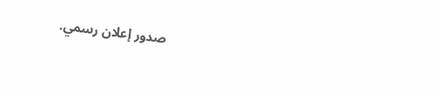صدور إعلان رسمي.